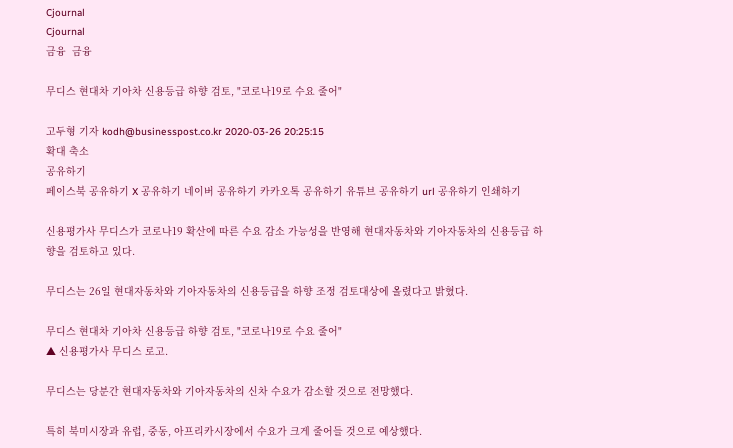Cjournal
Cjournal
금융  금융

무디스 현대차 기아차 신용등급 하향 검토, "코로나19로 수요 줄어"

고두형 기자 kodh@businesspost.co.kr 2020-03-26 20:25:15
확대 축소
공유하기
페이스북 공유하기 X 공유하기 네이버 공유하기 카카오톡 공유하기 유튜브 공유하기 url 공유하기 인쇄하기

신용평가사 무디스가 코로나19 확산에 따른 수요 감소 가능성을 반영해 현대자동차와 기아자동차의 신용등급 하향을 검토하고 있다.

무디스는 26일 현대자동차와 기아자동차의 신용등급을 하향 조정 검토대상에 올렸다고 밝혔다.

무디스 현대차 기아차 신용등급 하향 검토, "코로나19로 수요 줄어"
▲ 신용평가사 무디스 로고.

무디스는 당분간 현대자동차와 기아자동차의 신차 수요가 감소할 것으로 전망했다.

특히 북미시장과 유럽, 중동, 아프리카시장에서 수요가 크게 줄어들 것으로 예상했다.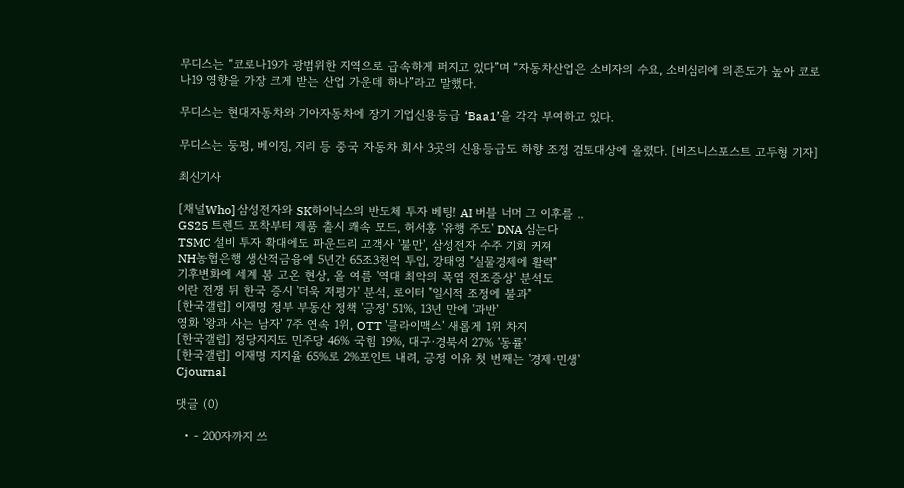무디스는 “코로나19가 광범위한 지역으로 급속하게 퍼지고 있다”며 “자동차산업은 소비자의 수요, 소비심리에 의존도가 높아 코로나19 영향을 가장 크게 받는 산업 가운데 하나”라고 말했다.

무디스는 현대자동차와 기아자동차에 장기 기업신용등급 ‘Baa1’을 각각 부여하고 있다.

무디스는 둥펑, 베이징, 지리 등 중국 자동차 회사 3곳의 신용등급도 하향 조정 검토대상에 올렸다. [비즈니스포스트 고두형 기자]

최신기사

[채널Who] 삼성전자와 SK하이닉스의 반도체 투자 베팅! AI 버블 너머 그 이후를 ..
GS25 트렌드 포착부터 제품 출시 쾌속 모드, 허서홍 '유행 주도' DNA 심는다
TSMC 설비 투자 확대에도 파운드리 고객사 '불만', 삼성전자 수주 기회 커져
NH농협은행 생산적금융에 5년간 65조3천억 투입, 강태영 "실물경제에 활력"
기후변화에 세계 봄 고온 현상, 올 여름 '역대 최악의 폭염 전조증상' 분석도
이란 전쟁 뒤 한국 증시 '더욱 저평가' 분석, 로이터 "일시적 조정에 불과"
[한국갤럽] 이재명 정부 부동산 정책 '긍정' 51%, 13년 만에 '과반'
영화 '왕과 사는 남자' 7주 연속 1위, OTT '클라이맥스' 새롭게 1위 차지
[한국갤럽] 정당지지도 민주당 46% 국힘 19%, 대구·경북서 27% '동률'
[한국갤럽] 이재명 지지율 65%로 2%포인트 내려, 긍정 이유 첫 번째는 '경제·민생'
Cjournal

댓글 (0)

  • - 200자까지 쓰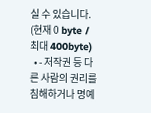실 수 있습니다. (현재 0 byte / 최대 400byte)
  • - 저작권 등 다른 사람의 권리를 침해하거나 명예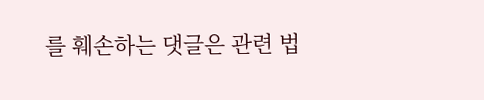를 훼손하는 댓글은 관련 법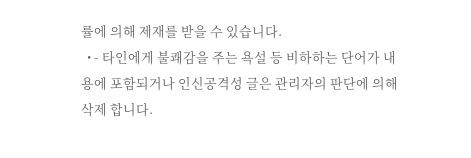률에 의해 제재를 받을 수 있습니다.
  • - 타인에게 불쾌감을 주는 욕설 등 비하하는 단어가 내용에 포함되거나 인신공격성 글은 관리자의 판단에 의해 삭제 합니다.